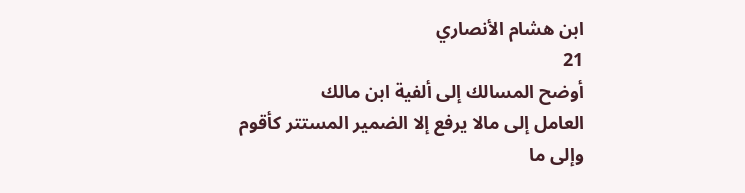ابن هشام الأنصاري
21
أوضح المسالك إلى ألفية ابن مالك
العامل إلى مالا يرفع إلا الضمير المستتر كأقوم وإلى ما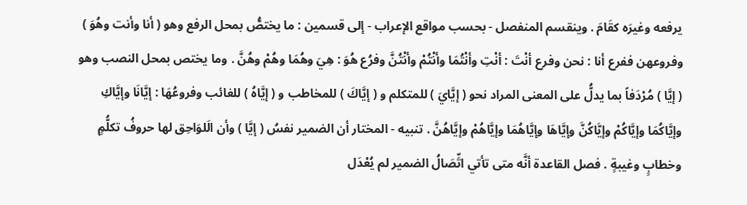يرفعه وغيرَه كقَامَ . وينقسم المنفصل - بحسب مواقع الإعراب - إلى قسمين : ما يختصُّ بمحل الرفع وهو ( أنا وأنت وهُوَ ) وفروعهن ففرع أنا : نحن وفرع أنْتَ : أنْتِ وأنْتُمَا وأنْتُمْ وأنْتُنَّ وفرُع هُوَ : هِيَ وهُمَا وهُمْ وهُنَّ . وما يختص بمحل النصب وهو ( إيَّا ) مُرْدَفاً بما يدلُّ على المعنى المراد نحو ( إيَّايَ ) للمتكلم و ( إيَّاكَ ) للمخاطب و ( إيَّاهُ ) للغائب وفروعُهَا : إيَّانَا وإيَّاكِ وإيَّاكُمَا وإيَّاكُمْ وإيَّاكُنَّ وإيَّاهَا وإيَّاهُمَا وإيَّاهُمْ وإيَّاهُنَّ . تنبيه - المختار أن الضمير نفسُ ( إيَّا ) وأن الَلوَاحِق لها حروفُ تكلُّمٍ وخطابٍ وغيبةٍ . فصل القاعدة أنَّه متى تأتي اتِّصَالُ الضمير لم يُعْدَل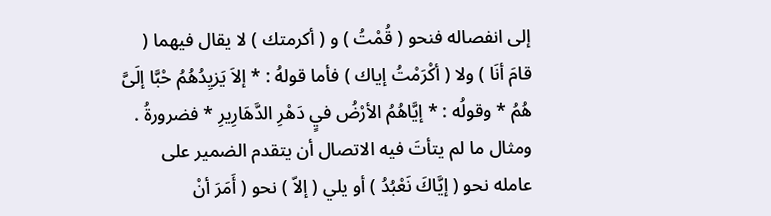إلى انفصاله فنحو ( قُمْتُ ) و ( أكرمتك ) لا يقال فيهما ( قامَ أنَا ) ولا ( أكْرَمْتُ إياك ) فأما قولهُ : * إلاَ يَزيِدُهُمُ حْبَّا إلَىَّ هُمُ * وقولُه : * إيَّاهُمُ الأرْضُ فيٍ دَهْرِ الدَّهَارِيرِ * فضرورةُ . ومثال ما لم يتأتَ فيه الاتصال أن يتقدم الضمير على عامله نحو ( إيَّاكَ نَعْبُدُ ) أو يلي ( إلاّ ) نحو ( أَمَرَ أنْ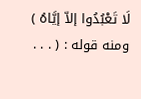لَا تَعْبُدُوا إلاّ إيَّاهُ ) ومنه قوله : ( . . .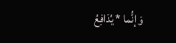وَإنُّما * يُدَافِعُ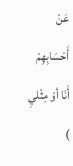عَنْ أَحْسَابِهِمْ أَنَا أوْ مِثْليِ )